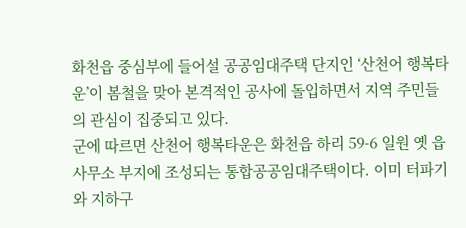화천읍 중심부에 들어설 공공임대주택 단지인 ‘산천어 행복타운’이 봄철을 맞아 본격적인 공사에 돌입하면서 지역 주민들의 관심이 집중되고 있다.
군에 따르면 산천어 행복타운은 화천읍 하리 59-6 일원 옛 읍사무소 부지에 조성되는 통합공공임대주택이다. 이미 터파기와 지하구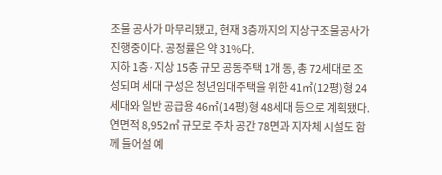조물 공사가 마무리됐고, 현재 3층까지의 지상구조물공사가 진행중이다. 공정률은 약 31%다.
지하 1층·지상 15층 규모 공동주택 1개 동, 총 72세대로 조성되며 세대 구성은 청년임대주택을 위한 41㎡(12평)형 24세대와 일반 공급용 46㎡(14평)형 48세대 등으로 계획됐다. 연면적 8,952㎡ 규모로 주차 공간 78면과 지자체 시설도 함께 들어설 예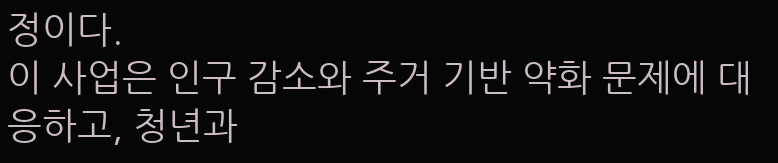정이다.
이 사업은 인구 감소와 주거 기반 약화 문제에 대응하고, 청년과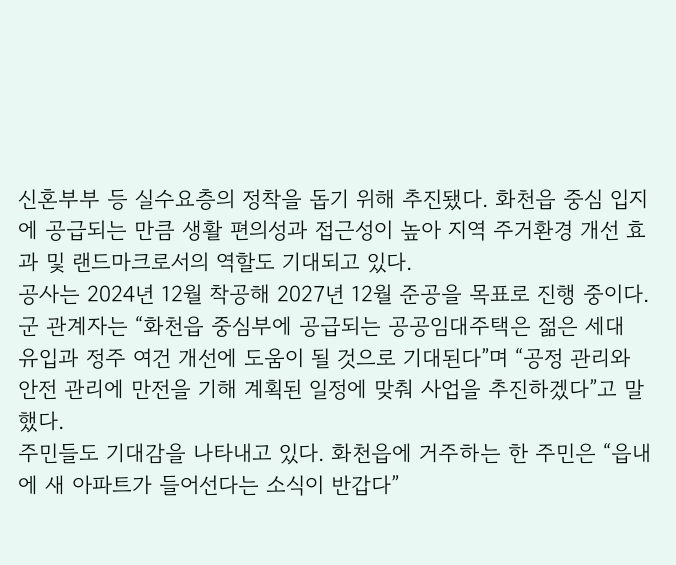신혼부부 등 실수요층의 정착을 돕기 위해 추진됐다. 화천읍 중심 입지에 공급되는 만큼 생활 편의성과 접근성이 높아 지역 주거환경 개선 효과 및 랜드마크로서의 역할도 기대되고 있다.
공사는 2024년 12월 착공해 2027년 12월 준공을 목표로 진행 중이다.
군 관계자는 “화천읍 중심부에 공급되는 공공임대주택은 젊은 세대 유입과 정주 여건 개선에 도움이 될 것으로 기대된다”며 “공정 관리와 안전 관리에 만전을 기해 계획된 일정에 맞춰 사업을 추진하겠다”고 말했다.
주민들도 기대감을 나타내고 있다. 화천읍에 거주하는 한 주민은 “읍내에 새 아파트가 들어선다는 소식이 반갑다”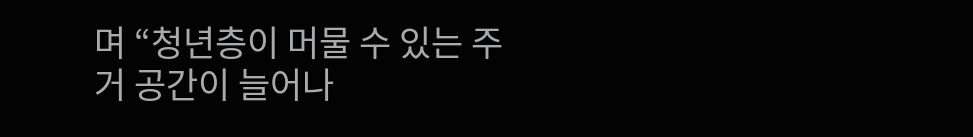며 “청년층이 머물 수 있는 주거 공간이 늘어나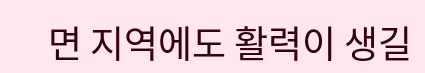면 지역에도 활력이 생길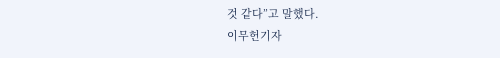것 같다”고 말했다.
이무헌기자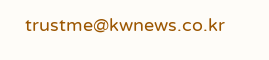trustme@kwnews.co.kr